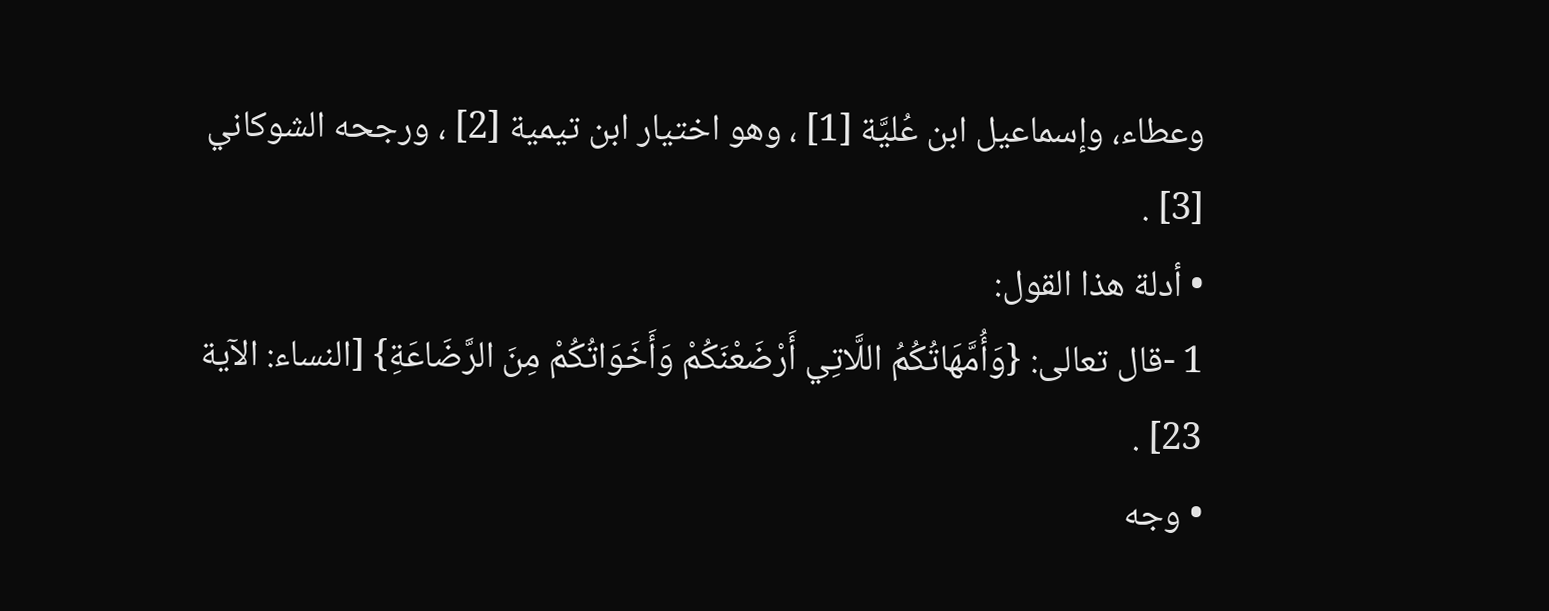وعطاء، وإسماعيل ابن عُليَّة [1] ، وهو اختيار ابن تيمية [2] ، ورجحه الشوكاني [3] .
• أدلة هذا القول:
1 -قال تعالى: {وَأُمَّهَاتُكُمُ اللَّاتِي أَرْضَعْنَكُمْ وَأَخَوَاتُكُمْ مِنَ الرَّضَاعَةِ} [النساء: الآية 23] .
• وجه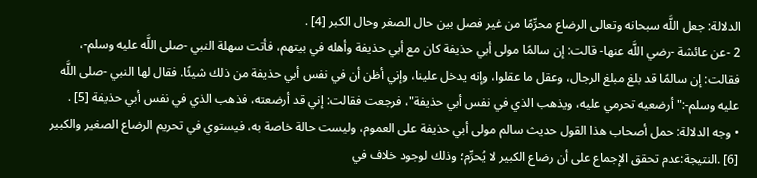الدلالة: جعل اللَّه سبحانه وتعالى الرضاع محرِّمًا من غير فصل بين حال الصغر وحال الكبر [4] .
2 -عن عائشة -رضي اللَّه عنها- قالت: إن سالمًا مولى أبي حذيفة كان مع أبي حذيفة وأهله في بيتهم، فأتت سهلة النبي -صلى اللَّه عليه وسلم-، فقالت: إن سالمًا قد بلغ مبلغ الرجال، وعقل ما عقلوا، وإنه يدخل علينا، وإني أظن أن في نفس أبي حذيفة من ذلك شيئًا. فقال لها النبي -صلى اللَّه عليه وسلم-:"أرضعيه تحرمي عليه، ويذهب الذي في نفس أبي حذيفة"، فرجعت فقالت: إني قد أرضعته، فذهب الذي في نفس أبي حذيفة [5] .
• وجه الدلالة: حمل أصحاب هذا القول حديث سالم مولى أبي حذيفة على العموم، وليست حالة خاصة به، فيستوي في تحريم الرضاع الصغير والكبير [6] .النتيجة:عدم تحقق الإجماع على أن رضاع الكبير لا يُحرِّم؛ وذلك لوجود خلاف في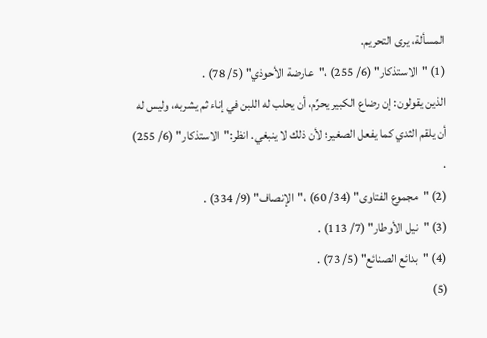المسألة، يرى التحريم.
(1) "الاستذكار" (6/ 255) ،"عارضة الأحوذي" (5/ 78) .
الذين يقولون: إن رضاع الكبير يحرِّم، أن يحلب له اللبن في إناء ثم يشربه، وليس له أن يلقم الثدي كما يفعل الصغير؛ لأن ذلك لا ينبغي. انظر:"الاستذكار" (6/ 255) .
(2) "مجموع الفتاوى" (34/ 60) ،"الإنصاف" (9/ 334) .
(3) "نيل الأوطار" (7/ 113) .
(4) "بدائع الصنائع" (5/ 73) .
(5)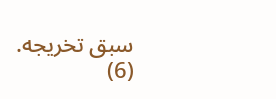سبق تخريجه.
(6)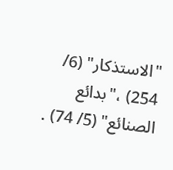"الاستذكار" (6/ 254) ،"بدائع الصنائع" (5/ 74) .